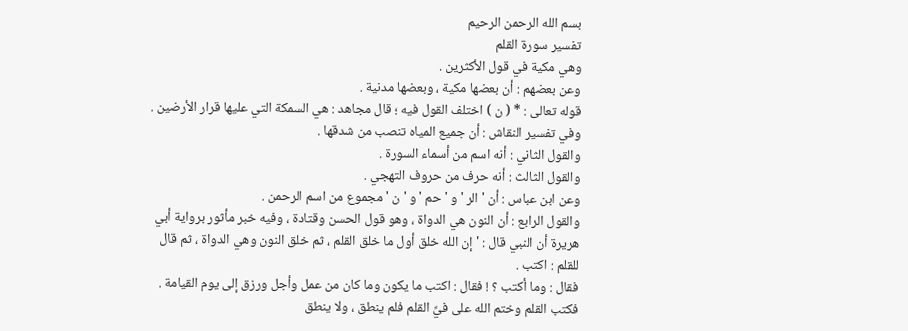بسم الله الرحمن الرحيم
تفسير سورة القلم
وهي مكية في قول الأكثرين .
وعن بعضهم : أن بعضها مكية ، وبعضها مدنية .
قوله تعالى : * ( ن ) اختلف القول فيه ؛ قال مجاهد : هي السمكة التي عليها قرار الأرضين .
وفي تفسير النقاش : أن جميع المياه تنصب من شدقها .
والقول الثاني : أنه اسم من أسماء السورة .
والقول الثالث : أنه حرف من حروف التهجي .
وعن ابن عباس : أن ' الر ' و ' حم ' و ' ن ' مجموع من اسم الرحمن .
والقول الرابع : أن النون هي الدواة ، وهو قول الحسن وقتادة ، وفيه خبر مأثور برواية أبي هريرة أن النبي قال : ' إن الله خلق أول ما خلق القلم ، ثم خلق النون وهي الدواة ، ثم قال للقلم : اكتب .
فقال : وما أكتب ؟ ! فقال : اكتب ما يكون وما كان من عمل وأجل ورزق إلى يوم القيامة .
فكتب القلم وختم الله على فيِّ القلم فلم ينطق ، ولا ينطق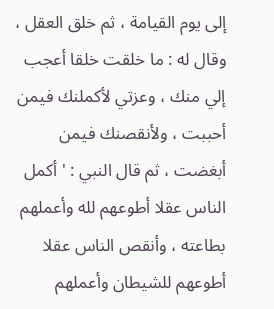إلى يوم القيامة ، ثم خلق العقل ، وقال له : ما خلقت خلقا أعجب إلي منك ، وعزتي لأكملنك فيمن أحببت ، ولأنقصنك فيمن أبغضت ، ثم قال النبي : ' أكمل الناس عقلا أطوعهم لله وأعملهم بطاعته ، وأنقص الناس عقلا أطوعهم للشيطان وأعملهم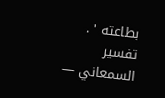بطاعته ' .
تفسير السمعاني —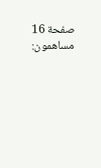صفحة 16
مساهمون: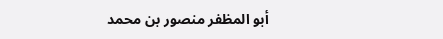أبو المظفر منصور بن محمد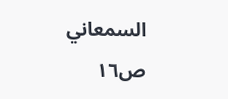السمعاني
ص١٦